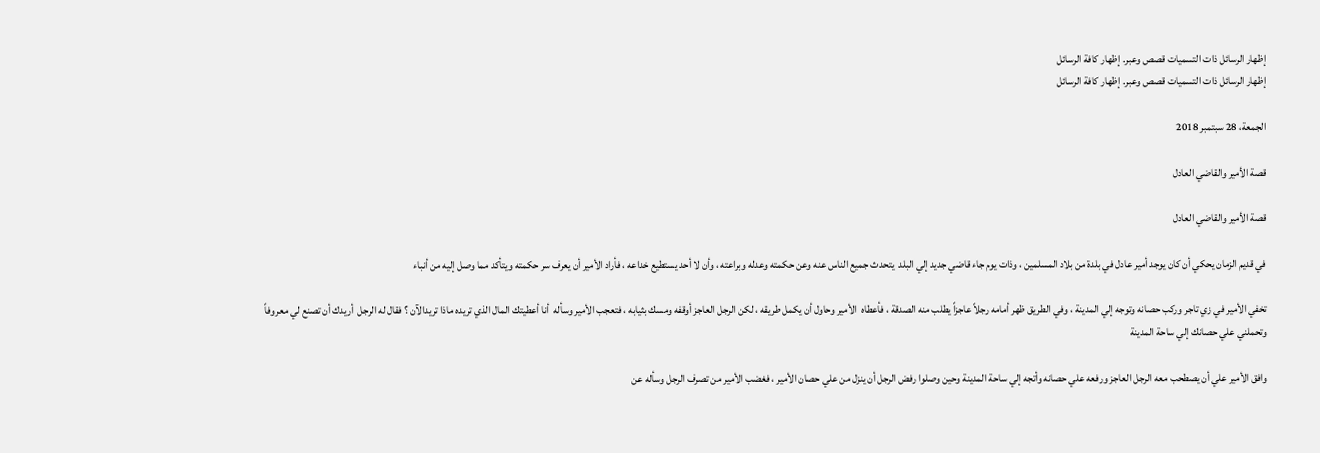إظهار الرسائل ذات التسميات قصص وعبر. إظهار كافة الرسائل
إظهار الرسائل ذات التسميات قصص وعبر. إظهار كافة الرسائل

الجمعة، 28 سبتمبر 2018

قصة الأمير والقاضي العادل

قصة الأمير والقاضي العادل

في قديم الزمان يحكي أن كان يوجد أمير عادل في بلدة من بلاد المسلمين ، وذات يوم جاء قاضي جديد إلي البلد  يتحدث جميع الناس عنه وعن حكمته وعدله وبراعته ، وأن لا أحد يستطيع خداعه ، فأراد الأمير أن يعرف سر حكمته ويتأكد مما وصل إليه من أنباء

تخفي الأمير في زي تاجر وركب حصانه وتوجه إلي المدينة ، وفي الطريق ظهر أمامه رجلاً عاجزاً يطلب منه الصدقة ، فأعطاه  الأمير وحاول أن يكمل طريقه ، لكن الرجل العاجز أوقفه ومسك بثيابه ، فتعجب الأمير وسأله  أنا أعطيتك المال الذي تريده ماذا تريدالآن ؟ فقال له الرجل  أريدك أن تصنع لي معروفاً  وتحملني علي حصانك إلي ساحة المدينة

وافق الأمير علي أن يصطحب معه الرجل العاجز ورفعه علي حصانه وأتجه إلي ساحة المدينة وحين وصلوا رفض الرجل أن ينزل من علي حصان الأمير ، فغضب الأمير من تصرف الرجل وسأله عن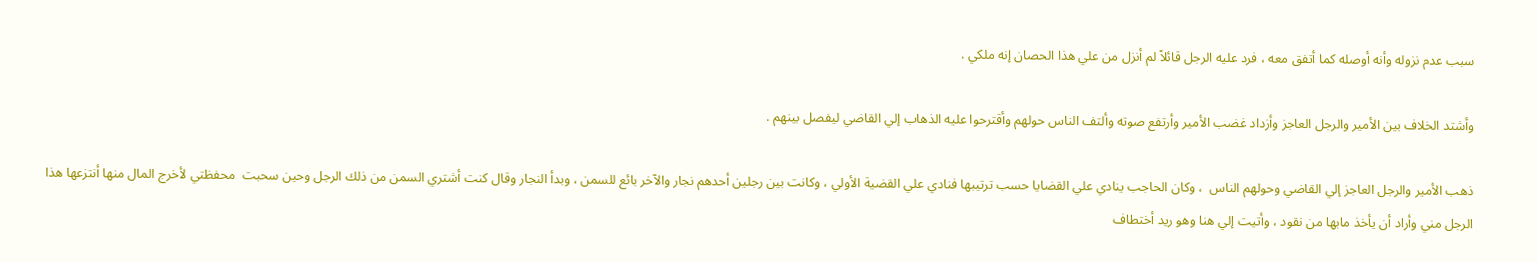سبب عدم نزوله وأنه أوصله كما أتفق معه ، فرد عليه الرجل قائلاً لم أنزل من علي هذا الحصان إنه ملكي .

وأشتد الخلاف بين الأمير والرجل العاجز وأزداد غضب الأمير وأرتفع صوته وألتف الناس حولهم وأقترحوا عليه الذهاب إلي القاضي ليفصل بينهم .

ذهب الأمير والرجل العاجز إلي القاضي وحولهم الناس  ، وكان الحاجب ينادي علي القضايا حسب ترتيبها فنادي علي القضية الأولي ، وكانت بين رجلين أحدهم نجار والآخر بائع للسمن ، وبدأ النجار وقال كنت أشتري السمن من ذلك الرجل وحين سحبت  محفظتي لأخرج المال منها أنتزعها هذا الرجل مني وأراد أن يأخذ مابها من نقود ، وأتيت إلي هنا وهو ريد أختطاف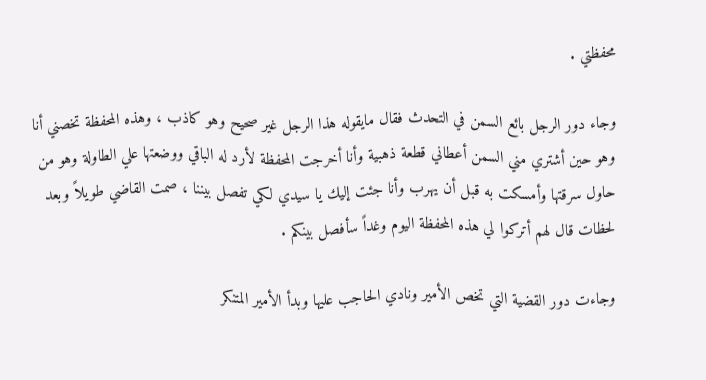محفظتي .

وجاء دور الرجل بائع السمن في التحدث فقال مايقوله هذا الرجل غير صحيح وهو كاذب ، وهذه المحفظة تخصني أنا وهو حين أشتري مني السمن أعطاني قطعة ذهبية وأنا أخرجت المحفظة لأرد له الباقي ووضعتها علي الطاولة وهو من حاول سرقتها وأمسكت به قبل أن يهرب وأنا جئت إليك يا سيدي لكي تفصل بيننا ، صمت القاضي طويلاً وبعد لحظات قال لهم أتركوا لي هذه المحفظة اليوم وغداً سأفصل بينكم .

وجاءت دور القضية التي تخص الأمير ونادي الحاجب عليها وبدأ الأمير المتنكر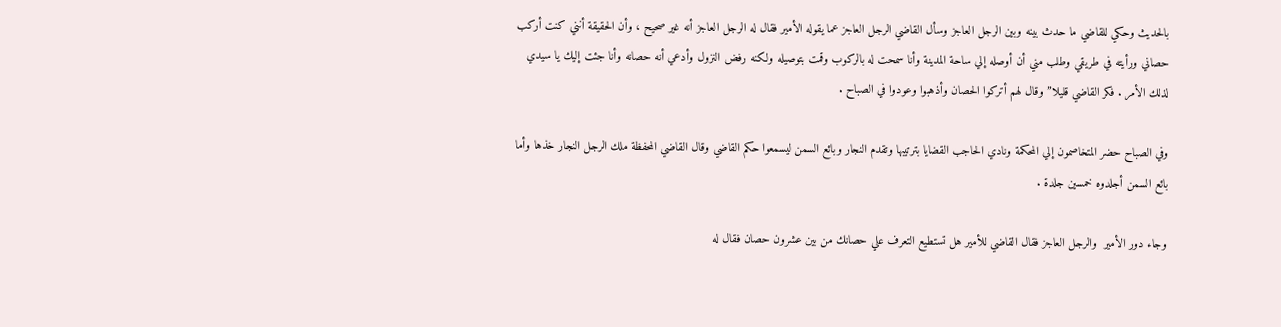بالحديث وحكي للقاضي ما حدث بينه وبين الرجل العاجز وسأل القاضي الرجل العاجز عما يقوله الأمير فقال له الرجل العاجز أنه غير صحيح ، وأن الحقيقة أنني كنت أركب حصاني ورأيته في طريقي وطلب مني أن أوصله إلي ساحة المدينة وأنا سمحت له بالركوب وقمت بتوصيله ولكنه رفض النزول وأدعي أنه حصانه وأنا جئت إليك يا سيدي لذلك الأمر . فكر القاضي قليلا” وقال لهم أتركوا الحصان وأذهبوا وعودوا في الصباح .

وفي الصباح حضر المتخاصمون إلي المحكمة ونادي الحاجب القضايا بترتيبها وتقدم النجار وبائع السمن ليسمعوا حكم القاضي وقال القاضي المحفظة ملك الرجل النجار خذها وأما بائع السمن أجلدوه خمسين جلدة .

وجاء دور الأمير  والرجل العاجز فقال القاضي للأمير هل تستطيع التعرف علي حصانك من بين عشرون حصان فقال له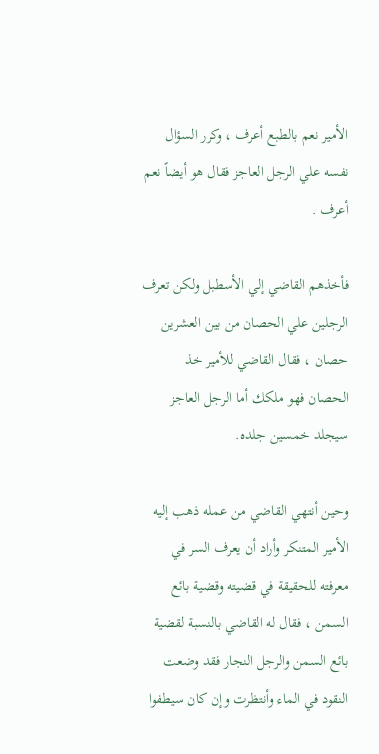الأمير نعم بالطبع أعرف ، وكرر السؤال نفسه علي الرجل العاجز فقال هو أيضاً نعم أعرف .

فأخذهم القاضي إلي الأسطبل ولكن تعرف الرجلين علي الحصان من بين العشرين حصان ، فقال القاضي للأمير خذ الحصان فهو ملكك أما الرجل العاجز سيجلد خمسين جلده.

وحين أنتهي القاضي من عمله ذهب إليه الأمير المتنكر وأراد أن يعرف السر في معرفته للحقيقة في قضيته وقضية بائع السمن ، فقال له القاضي بالنسبة لقضية بائع السمن والرجل النجار فقد وضعت النقود في الماء وأنتظرت وإن كان سيطفوا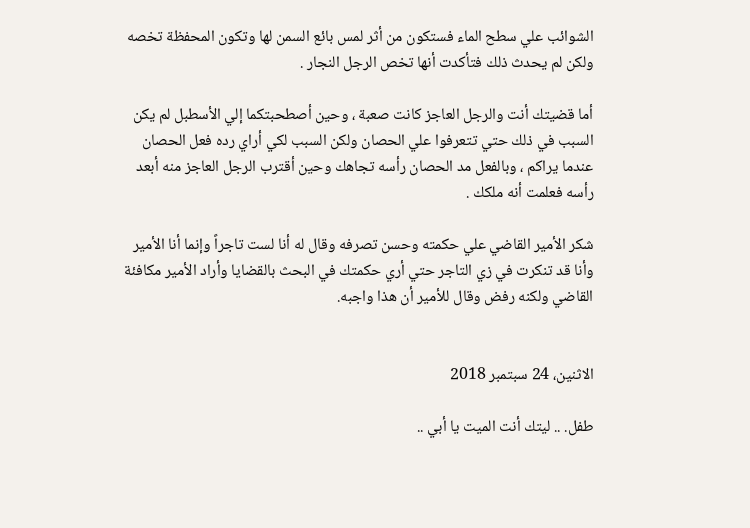الشوائب علي سطح الماء فستكون من أثر لمس بائع السمن لها وتكون المحفظة تخصه ولكن لم يحدث ذلك فتأكدت أنها تخص الرجل النجار .

أما قضيتك أنت والرجل العاجز كانت صعبة ، وحين أصطحبتكما إلي الأسطبل لم يكن السبب في ذلك حتي تتعرفوا علي الحصان ولكن السبب لكي أراي رده فعل الحصان عندما يراكم ، وبالفعل مد الحصان رأسه تجاهك وحين أقترب الرجل العاجز منه أبعد رأسه فعلمت أنه ملكك .

شكر الأمير القاضي علي حكمته وحسن تصرفه وقال له أنا لست تاجراً وإنما أنا الأمير وأنا قد تنكرت في زي التاجر حتي أري حكمتك في البحث بالقضايا وأراد الأمير مكافئة القاضي ولكنه رفض وقال للأمير أن هذا واجبه.


الاثنين، 24 سبتمبر 2018

طفل. .. ليتك أنت الميت يا أبي ..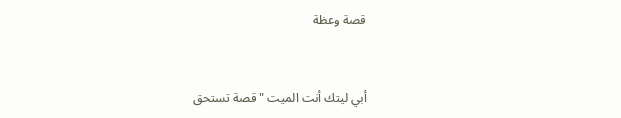قصة وعظة


أبي ليتك أنت الميت " قصة تستحق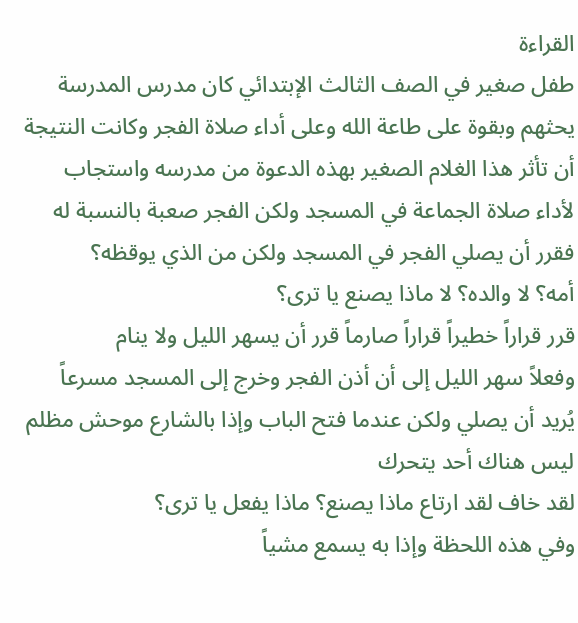القراءة
طفل صغير في الصف الثالث الإبتدائي كان مدرس المدرسة يحثهم وبقوة على طاعة الله وعلى أداء صلاة الفجر وكانت النتيجة أن تأثر هذا الغلام الصغير بهذه الدعوة من مدرسه واستجاب لأداء صلاة الجماعة في المسجد ولكن الفجر صعبة بالنسبة له فقرر أن يصلي الفجر في المسجد ولكن من الذي يوقظه؟
أمه؟ لا والده؟ لا ماذا يصنع يا ترى؟
قرر قراراً خطيراً قراراً صارماً قرر أن يسهر الليل ولا ينام
وفعلاً سهر الليل إلى أن أذن الفجر وخرج إلى المسجد مسرعاً يُريد أن يصلي ولكن عندما فتح الباب وإذا بالشارع موحش مظلم ليس هناك أحد يتحرك
لقد خاف لقد ارتاع ماذا يصنع؟ ماذا يفعل يا ترى؟
وفي هذه اللحظة وإذا به يسمع مشياً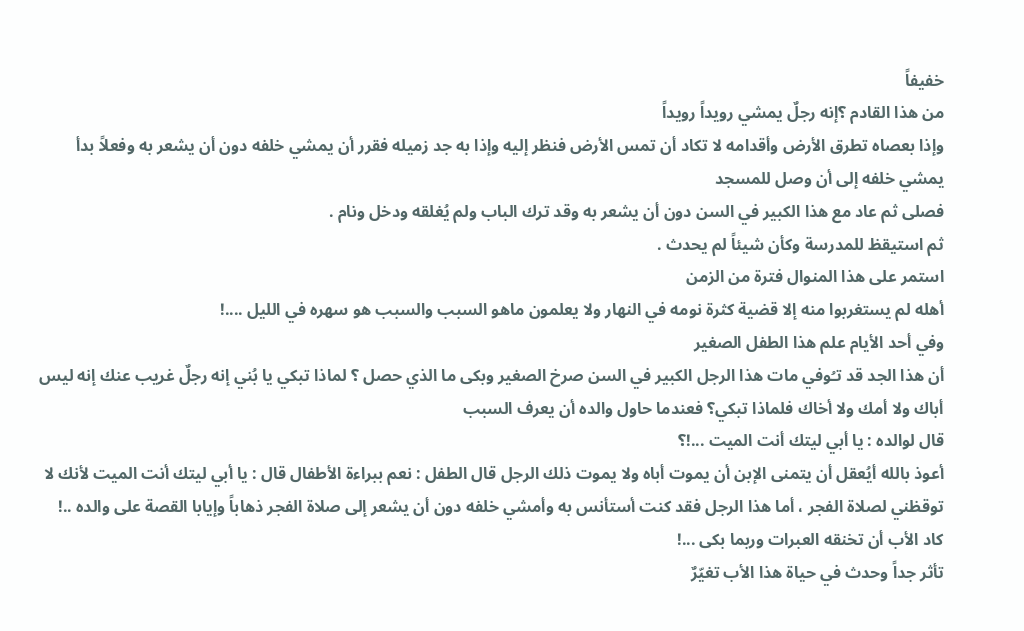خفيفاً
من هذا القادم ؟إنه رجلٌ يمشي رويداً رويداً
وإذا بعصاه تطرق الأرض وأقدامه لا تكاد أن تمس الأرض فنظر إليه وإذا به جد زميله فقرر أن يمشي خلفه دون أن يشعر به وفعلاً بدأ يمشي خلفه إلى أن وصل للمسجد
فصلى ثم عاد مع هذا الكبير في السن دون أن يشعر به وقد ترك الباب ولم يُغلقه ودخل ونام .
ثم استيقظ للمدرسة وكأن شيئاً لم يحدث .
استمر على هذا المنوال فترة من الزمن
أهله لم يستغربوا منه إلا قضية كثرة نومه في النهار ولا يعلمون ماهو السبب والسبب هو سهره في الليل ....!
وفي أحد الأيام علم هذا الطفل الصغير
أن هذا الجد قد تـُوفي مات هذا الرجل الكبير في السن صرخ الصغير وبكى ما الذي حصل ؟ لماذا تبكي يا بُني إنه رجلٌ غريب عنك إنه ليس أباك ولا أمك ولا أخاك فلماذا تبكي؟ فعندما حاول والده أن يعرف السبب
قال لوالده : يا أبي ليتك أنت الميت ...!؟
أعوذ بالله أيُعقل أن يتمنى الإبن أن يموت أباه ولا يموت ذلك الرجل قال الطفل : نعم ببراءة الأطفال قال : يا أبي ليتك أنت الميت لأنك لا توقظني لصلاة الفجر ، أما هذا الرجل فقد كنت أستأنس به وأمشي خلفه دون أن يشعر إلى صلاة الفجر ذهاباً وإيابا القصة على والده ..!
كاد الأب أن تخنقه العبرات وربما بكى ...!
تأثر جداً وحدث في حياة هذا الأب تغيّرٌ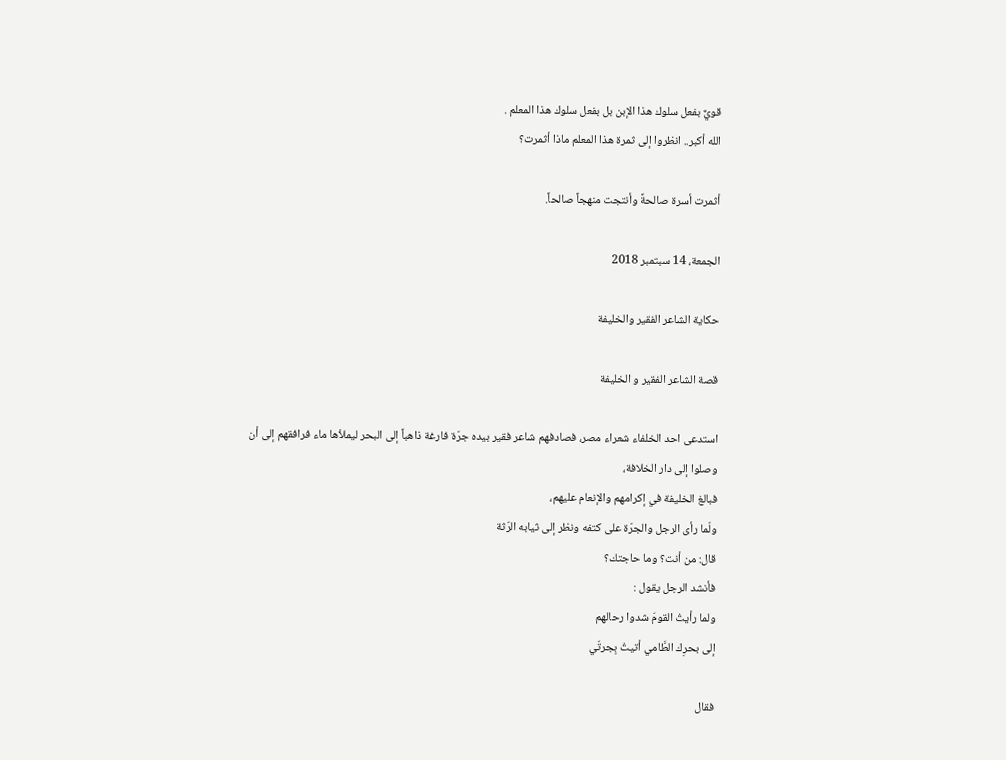قويٌّ بفعل سلوك هذا الإبن بل بفعل سلوك هذا المعلم .
الله أكبر.. انظروا إلى ثمرة هذا المعلم ماذا أثمرت؟

أثمرت أسرة صالحةً وأنتجت منهجاً صالحاً.

الجمعة، 14 سبتمبر 2018

حكاية الشاعر الفقير والخليفة

قصة الشاعر الفقير و الخليفة

استدعى احد الخلفاء شعراء مصر، فصادفهم شاعر فقير بيده جرّة فارغة ذاهباً إلى البحر ليملأها ماء فرافقهم إلى أن وصلوا إلى دار الخلافة،
فبالغ الخليفة في إكرامهم والإنعام عليهم،
ولّما رأى الرجل والجرّة على كتفه ونظر إلى ثيابه الرّثة
قال: من أنت؟ وما حاجتك؟
فأنشد الرجل يقول :
ولما رأيتُ القومَ شدوا رحالهم
إلى بحرِك الطَّامي أتيتُ بِجرتّي

فقال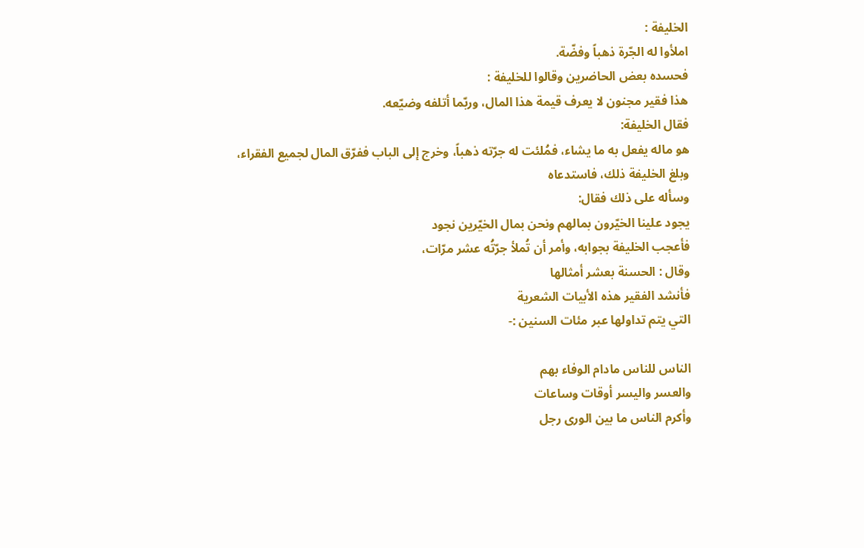الخليفة :
املأوا له الجّرة ذهباً وفضّة.
فحسده بعض الحاضرين وقالوا للخليفة :
هذا فقير مجنون لا يعرف قيمة هذا المال، وربّما أتلفه وضيّعه.
فقال الخليفة:
هو ماله يفعل به ما يشاء، فمُلئت له جرّته ذهباً، وخرج إلى الباب ففرّق المال لجميع الفقراء،
وبلغ الخليفة ذلك، فاستدعاه
وسأله على ذلك فقال:
يجود علينا الخيّرون بمالهم ونحن بمال الخيّرين نجود
فأعجب الخليفة بجوابه، وأمر أن تُملأ جرّتُه عشر مرّات،
وقال : الحسنة بعشر أمثالها
فأنشد الفقير هذه الأبيات الشعرية
التي يتم تداولها عبر مئات السنين :-

الناس للناس مادام الوفاء بهم
والعسر واليسر أوقات وساعات
وأكرم الناس ما بين الورى رجل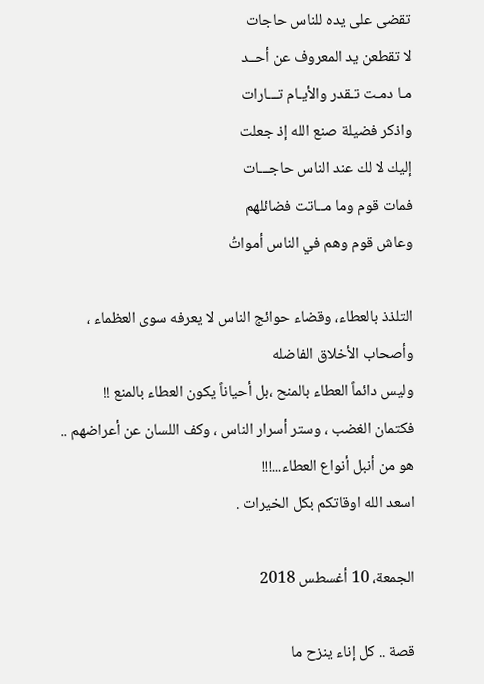تقضى على يده للناس حاجات
لا‌ تقطعن يد المعروف عن أحــد
مـا دمـت تـقدر والأ‌يـام تـــارات
واذكر فضيلة صنع الله إذ جعلت
إليك لا‌ لك عند الناس حاجـــات
فمات قوم وما مــاتت فضائلهم
وعاش قوم وهم في الناس أمواتُ

التلذذ بالعطاء، وقضاء حوائج الناس لا يعرفه سوى العظماء ، وأصحاب الأخلاق الفاضله
وليس دائماً العطاء بالمنح ،بل أحياناً يكون العطاء بالمنع !!
فكتمان الغضب ، وستر أسرار الناس ، وكف اللسان عن أعراضهم ..
هو من أنبل أنواع العطاء...!!!
اسعد الله اوقاتكم بكل الخيرات .

الجمعة، 10 أغسطس 2018

قصة .. كل إناء ينزح ما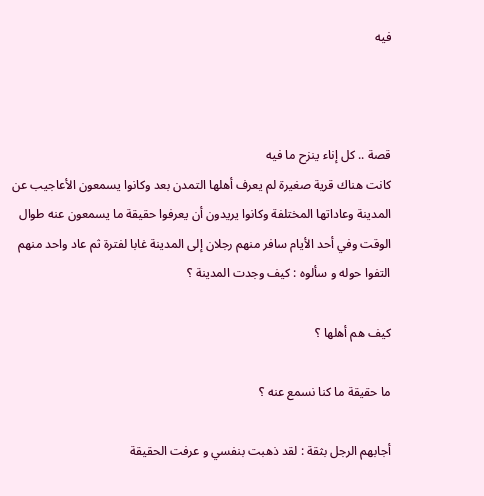فيه



قصة .. كل إناء ينزح ما فيه
كانت هناك قرية صغيرة لم يعرف أهلها التمدن بعد وكانوا يسمعون الأعاجيب عن المدينة وعاداتها المختلفة وكانوا يريدون أن يعرفوا حقيقة ما يسمعون عنه طوال الوقت وفي أحد الأيام سافر منهم رجلان إلى المدينة غابا لفترة ثم عاد واحد منهم
التفوا حوله و سألوه : كيف وجدت المدينة ؟

كيف هم أهلها ؟

ما حقيقة ما كنا نسمع عنه ؟

أجابهم الرجل بثقة : لقد ذهبت بنفسي و عرفت الحقيقة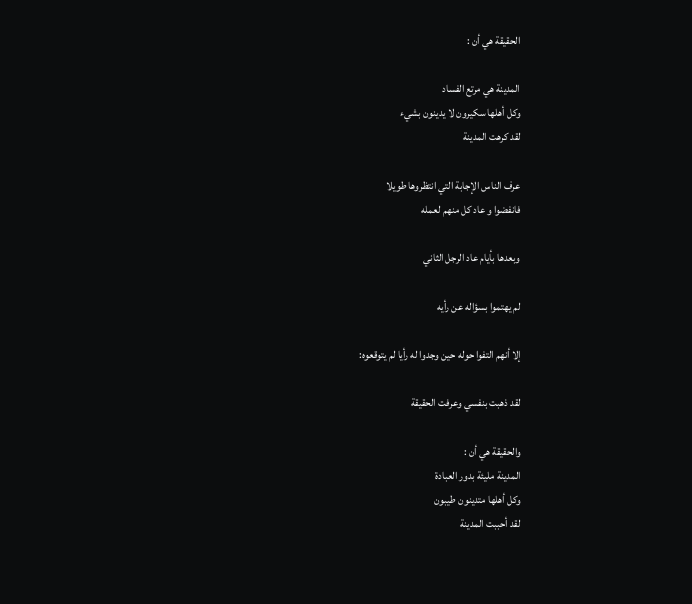الحقيقة هي أن :

المدينة هي مرتع الفساد
وكل أهلها سكيرون لا يدينون بشيء
لقد كرهت المدينة

عرف الناس الإجابة التي انتظروها طويلا
فانفضوا و عاد كل منهم لعمله

وبعدها بأيام عاد الرجل الثاني

لم يهتموا بسؤاله عن رأيه

إلا أنهم التفوا حوله حين وجدوا له رأيا لم يتوقعوه:

لقد ذهبت بنفسي وعرفت الحقيقة

والحقيقة هي أن :
المدينة مليئة بدور العبادة
وكل أهلها متدينون طيبون
لقد أحببت المدينة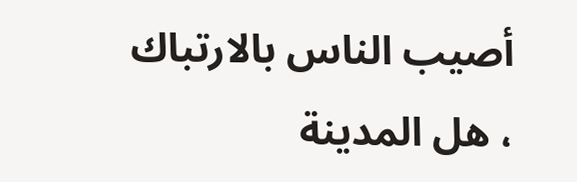أصيب الناس بالارتباك ، هل المدينة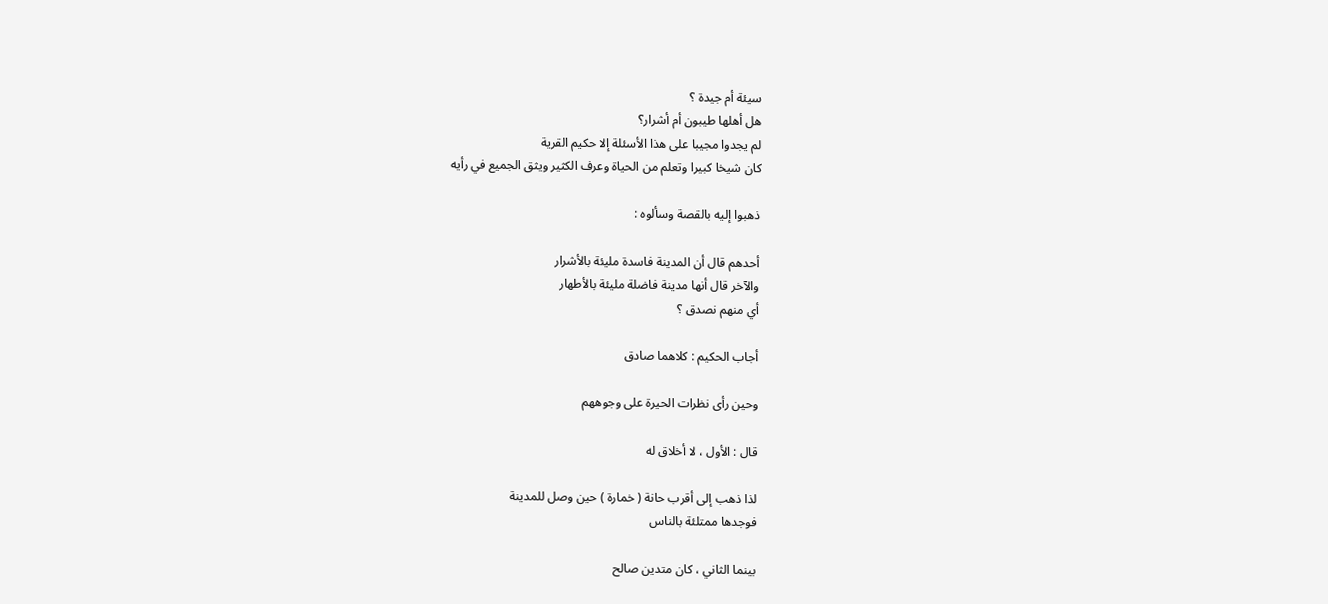سيئة أم جيدة ؟
هل أهلها طيبون أم أشرار؟
لم يجدوا مجيبا على هذا الأسئلة إلا حكيم القرية
كان شيخا كبيرا وتعلم من الحياة وعرف الكثير ويثق الجميع في رأيه

ذهبوا إليه بالقصة وسألوه :

أحدهم قال أن المدينة فاسدة مليئة بالأشرار
والآخر قال أنها مدينة فاضلة مليئة بالأطهار
أي منهم نصدق ؟

أجاب الحكيم : كلاهما صادق

وحين رأى نظرات الحيرة على وجوههم

قال : الأول ، لا أخلاق له

لذا ذهب إلى أقرب حانة ( خمارة ) حين وصل للمدينة
فوجدها ممتلئة بالناس

بينما الثاني ، كان متدين صالح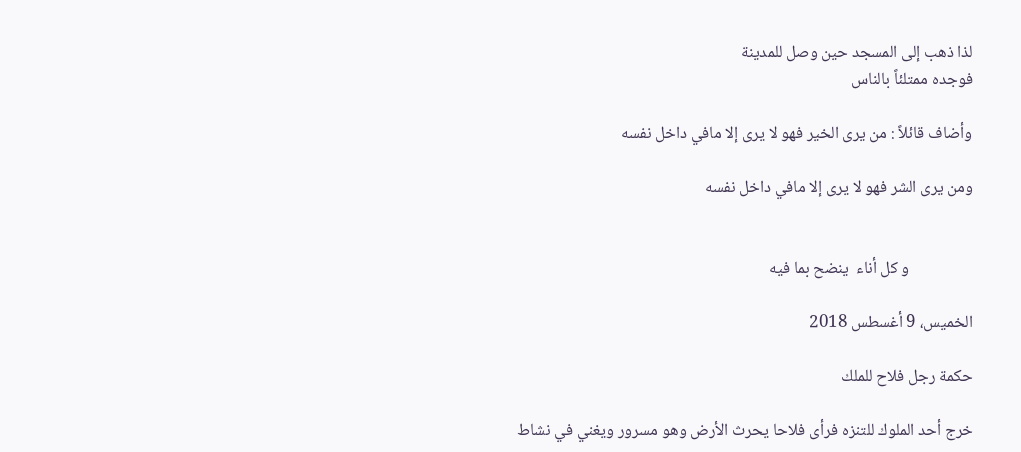لذا ذهب إلى المسجد حين وصل للمدينة
فوجده ممتلئاً بالناس

وأضاف قائلاً : من يرى الخير فهو لا يرى إلا مافي داخل نفسه

ومن يرى الشر فهو لا يرى إلا مافي داخل نفسه


                 و كل أناء  ينضح بما فيه

الخميس، 9 أغسطس 2018

حكمة رجل فلاح للملك

خرج أحد الملوك للتنزه فرأى فلاحا يحرث الأرض وهو مسرور ويغني في نشاط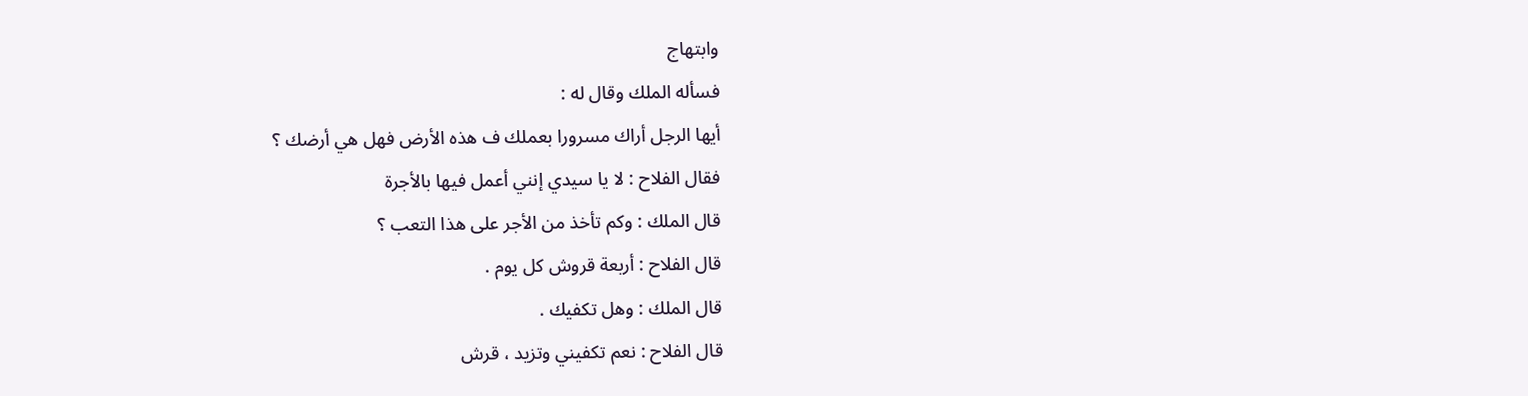وابتهاج
فسأله الملك وقال له :
أيها الرجل أراك مسرورا بعملك ف هذه الأرض فهل هي أرضك ؟
فقال الفلاح : لا يا سيدي إنني أعمل فيها بالأجرة
قال الملك : وكم تأخذ من الأجر على هذا التعب ؟
قال الفلاح : أربعة قروش كل يوم .
قال الملك : وهل تكفيك .
قال الفلاح : نعم تكفيني وتزيد ، قرش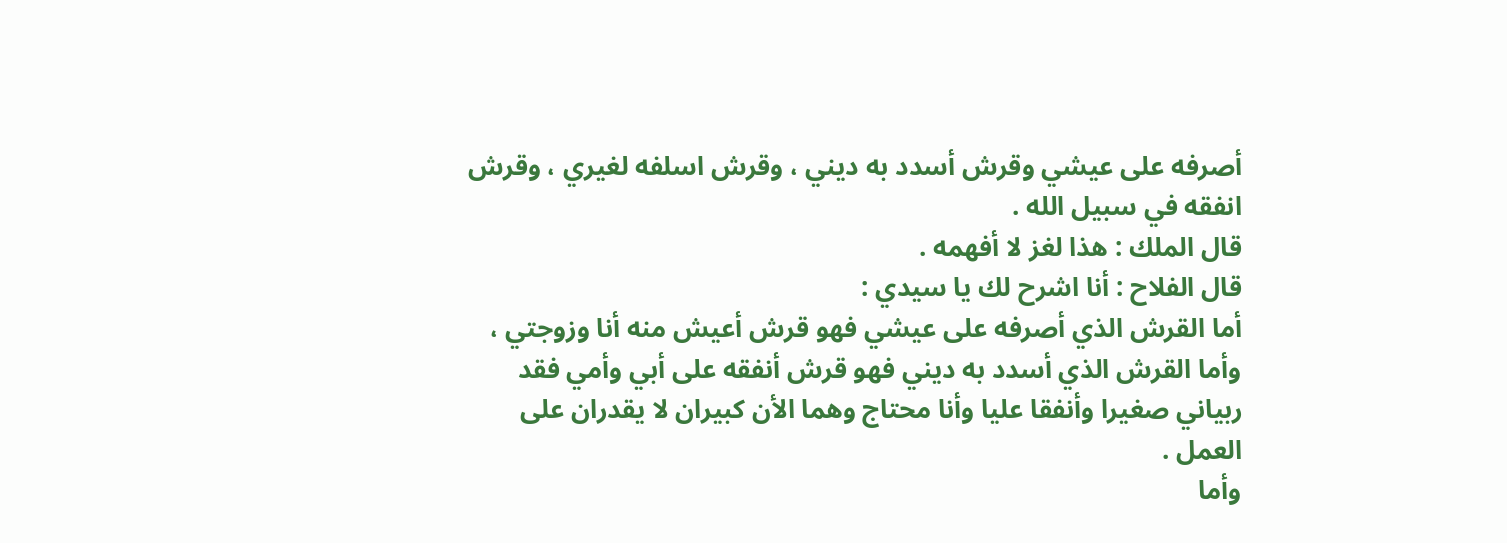أصرفه على عيشي وقرش أسدد به ديني ، وقرش اسلفه لغيري ، وقرش انفقه في سبيل الله .
قال الملك : هذا لغز لا أفهمه .
قال الفلاح : أنا اشرح لك يا سيدي :
أما القرش الذي أصرفه على عيشي فهو قرش أعيش منه أنا وزوجتي ، وأما القرش الذي أسدد به ديني فهو قرش أنفقه على أبي وأمي فقد ربياني صغيرا وأنفقا عليا وأنا محتاج وهما الأن كبيران لا يقدران على العمل .
وأما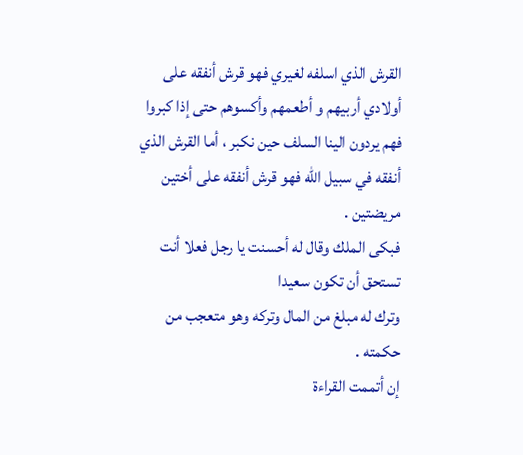القرش الذي اسلفه لغيري فهو قرش أنفقه على أولادي أربيهم و أطعمهم وأكسوهم حتى إذا كبروا فهم يردون الينا السلف حين نكبر ، أما القرش الذي أنفقه في سبيل الله فهو قرش أنفقه على أختين مريضتين .
فبكى الملك وقال له أحسنت يا رجل فعلا أنت تستحق أن تكون سعيدا
وترك له مبلغ من المال وتركه وهو متعجب من حكمته .
إن أتممت القراءة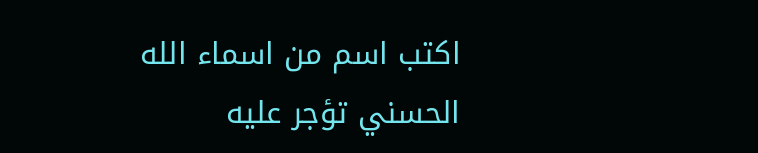اكتب اسم من اسماء الله الحسني تؤجر عليه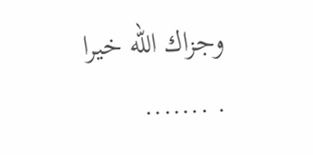وجزاك الله خيرا . .......